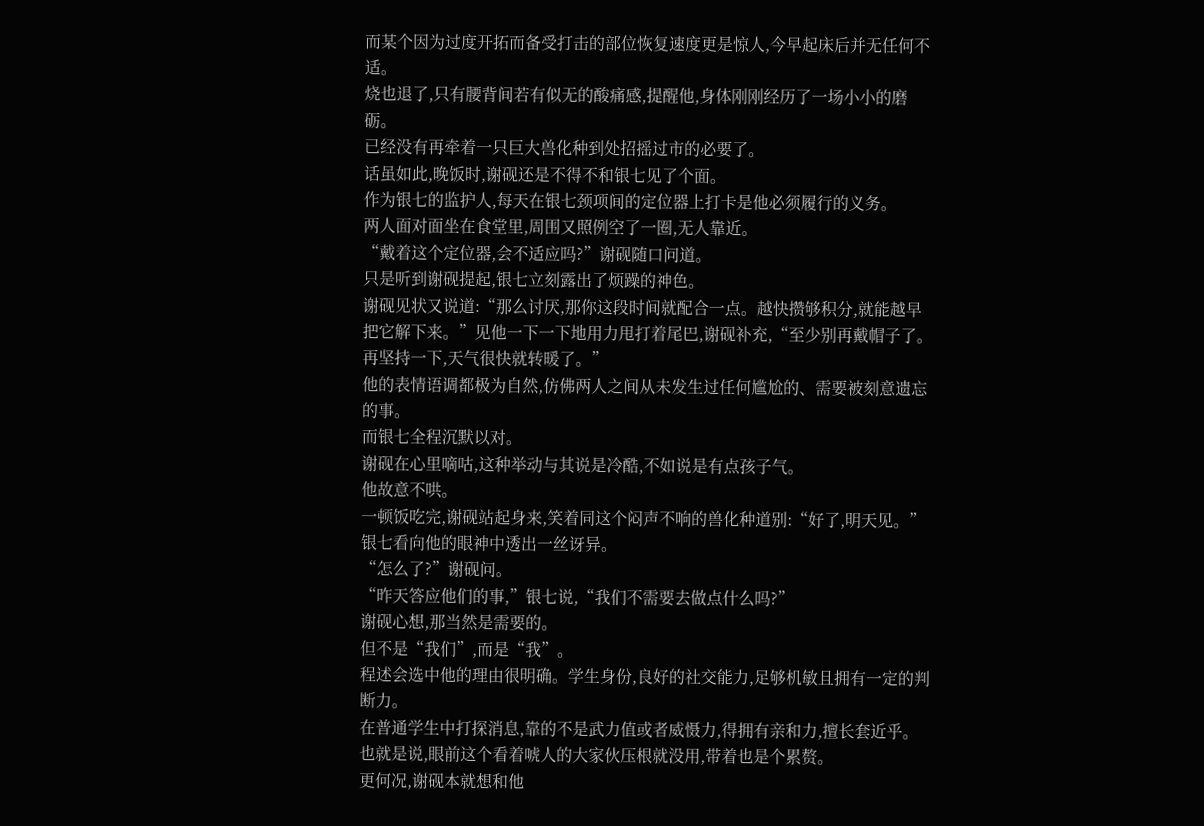而某个因为过度开拓而备受打击的部位恢复速度更是惊人,今早起床后并无任何不适。
烧也退了,只有腰背间若有似无的酸痛感,提醒他,身体刚刚经历了一场小小的磨砺。
已经没有再牵着一只巨大兽化种到处招摇过市的必要了。
话虽如此,晚饭时,谢砚还是不得不和银七见了个面。
作为银七的监护人,每天在银七颈项间的定位器上打卡是他必须履行的义务。
两人面对面坐在食堂里,周围又照例空了一圈,无人靠近。
“戴着这个定位器,会不适应吗?”谢砚随口问道。
只是听到谢砚提起,银七立刻露出了烦躁的神色。
谢砚见状又说道:“那么讨厌,那你这段时间就配合一点。越快攒够积分,就能越早把它解下来。”见他一下一下地用力甩打着尾巴,谢砚补充,“至少别再戴帽子了。再坚持一下,天气很快就转暖了。”
他的表情语调都极为自然,仿佛两人之间从未发生过任何尴尬的、需要被刻意遗忘的事。
而银七全程沉默以对。
谢砚在心里嘀咕,这种举动与其说是冷酷,不如说是有点孩子气。
他故意不哄。
一顿饭吃完,谢砚站起身来,笑着同这个闷声不响的兽化种道别:“好了,明天见。”
银七看向他的眼神中透出一丝讶异。
“怎么了?”谢砚问。
“昨天答应他们的事,”银七说,“我们不需要去做点什么吗?”
谢砚心想,那当然是需要的。
但不是“我们”,而是“我”。
程述会选中他的理由很明确。学生身份,良好的社交能力,足够机敏且拥有一定的判断力。
在普通学生中打探消息,靠的不是武力值或者威慑力,得拥有亲和力,擅长套近乎。
也就是说,眼前这个看着唬人的大家伙压根就没用,带着也是个累赘。
更何况,谢砚本就想和他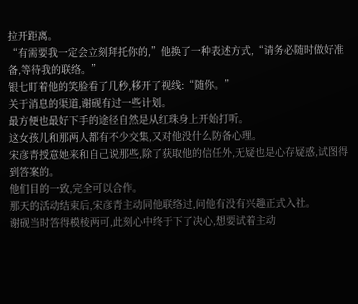拉开距离。
“有需要我一定会立刻拜托你的,”他换了一种表述方式,“请务必随时做好准备,等待我的联络。”
银七盯着他的笑脸看了几秒,移开了视线:“随你。”
关于消息的渠道,谢砚有过一些计划。
最方便也最好下手的途径自然是从红珠身上开始打听。
这女孩儿和那两人都有不少交集,又对他没什么防备心理。
宋彦青授意她来和自己说那些,除了获取他的信任外,无疑也是心存疑惑,试图得到答案的。
他们目的一致,完全可以合作。
那天的活动结束后,宋彦青主动同他联络过,问他有没有兴趣正式入社。
谢砚当时答得模棱两可,此刻心中终于下了决心,想要试着主动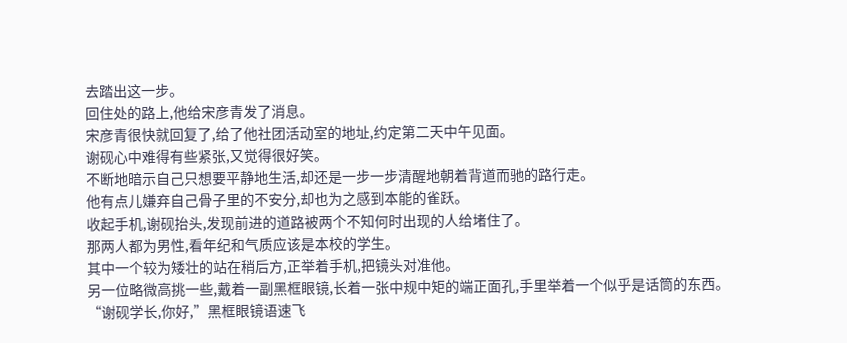去踏出这一步。
回住处的路上,他给宋彦青发了消息。
宋彦青很快就回复了,给了他社团活动室的地址,约定第二天中午见面。
谢砚心中难得有些紧张,又觉得很好笑。
不断地暗示自己只想要平静地生活,却还是一步一步清醒地朝着背道而驰的路行走。
他有点儿嫌弃自己骨子里的不安分,却也为之感到本能的雀跃。
收起手机,谢砚抬头,发现前进的道路被两个不知何时出现的人给堵住了。
那两人都为男性,看年纪和气质应该是本校的学生。
其中一个较为矮壮的站在稍后方,正举着手机,把镜头对准他。
另一位略微高挑一些,戴着一副黑框眼镜,长着一张中规中矩的端正面孔,手里举着一个似乎是话筒的东西。
“谢砚学长,你好,”黑框眼镜语速飞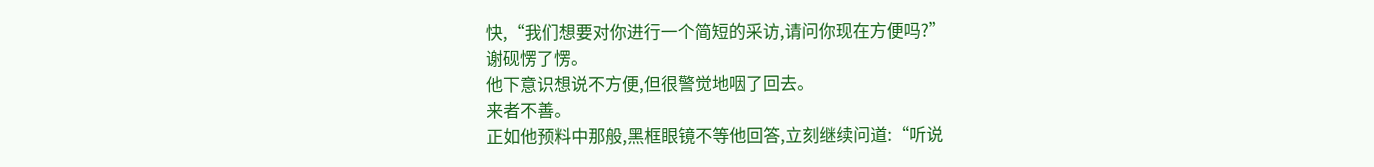快,“我们想要对你进行一个简短的采访,请问你现在方便吗?”
谢砚愣了愣。
他下意识想说不方便,但很警觉地咽了回去。
来者不善。
正如他预料中那般,黑框眼镜不等他回答,立刻继续问道:“听说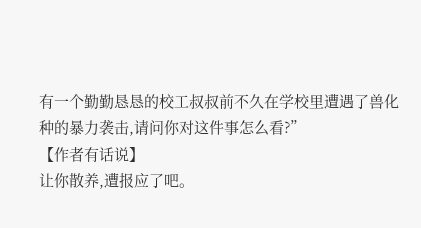有一个勤勤恳恳的校工叔叔前不久在学校里遭遇了兽化种的暴力袭击,请问你对这件事怎么看?”
【作者有话说】
让你散养,遭报应了吧。